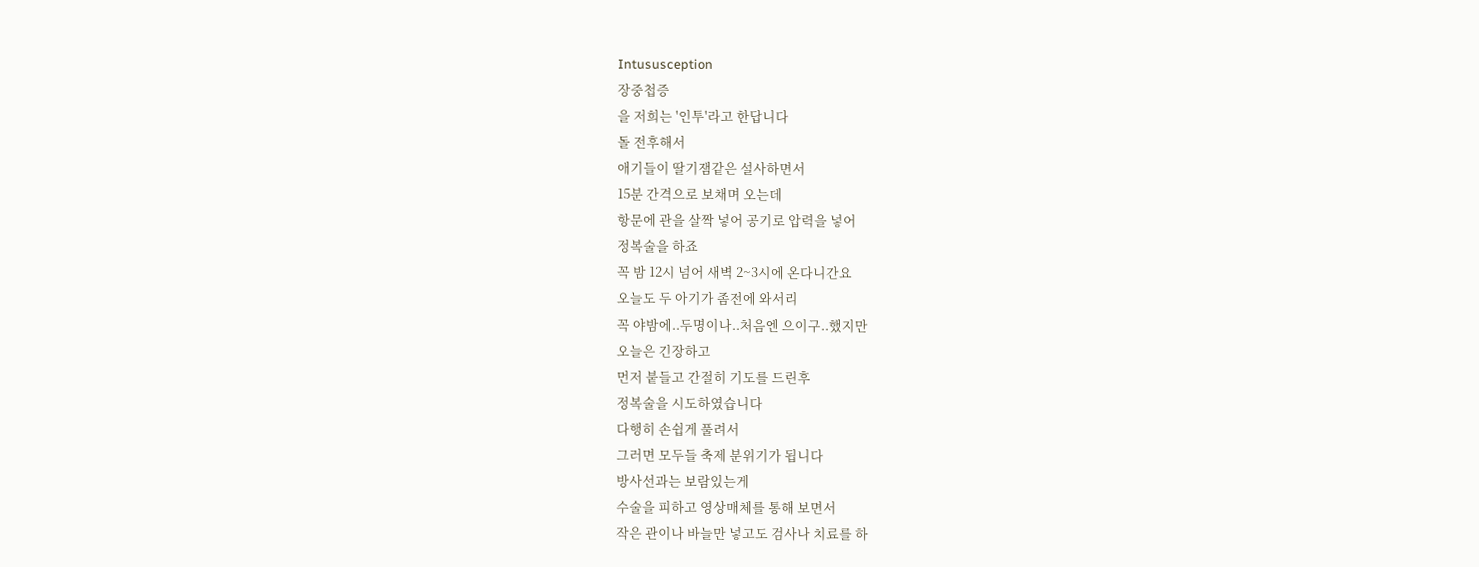Intususception
장중첩증
을 저희는 '인투'라고 한답니다
돌 전후해서
애기들이 딸기잼같은 설사하면서
15분 간격으로 보채며 오는데
항문에 관을 살짝 넣어 공기로 압력을 넣어
정복술을 하죠
꼭 밤 12시 넘어 새벽 2~3시에 온다니간요
오늘도 두 아기가 좀전에 와서리
꼭 야밤에..두명이나..처음엔 으이구..했지만
오늘은 긴장하고
먼저 붙들고 간절히 기도를 드린후
정복술을 시도하였습니다
다행히 손쉽게 풀려서
그러면 모두들 축제 분위기가 됩니다
방사선과는 보람있는게
수술을 피하고 영상매체를 통해 보면서
작은 관이나 바늘만 넣고도 검사나 치료를 하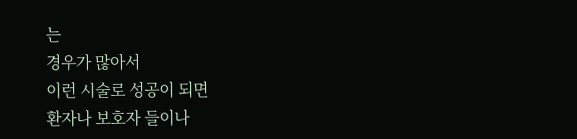는
경우가 많아서
이런 시술로 성공이 되면
환자나 보호자 들이나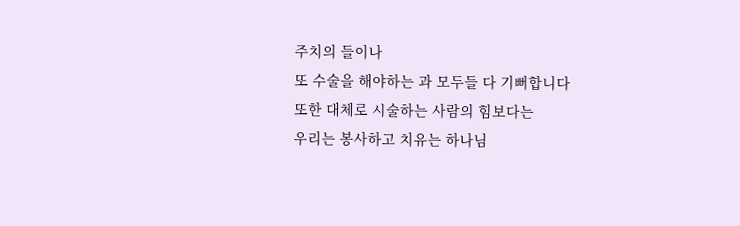주치의 들이나
또 수술을 해야하는 과 모두들 다 기뻐합니다
또한 대체로 시술하는 사람의 힘보다는
우리는 봉사하고 치유는 하나님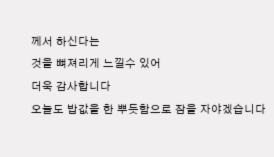께서 하신다는
것을 뼈져리게 느낄수 있어
더욱 감사합니다
오늘도 밥값을 한 뿌듯함으로 잠을 자야겠습니다